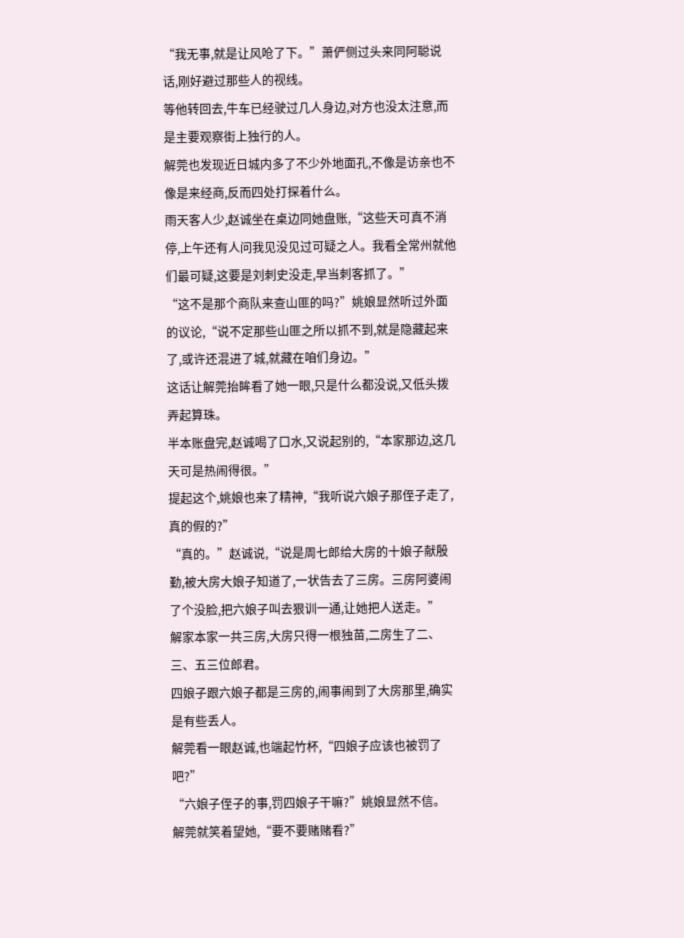“我无事,就是让风呛了下。”萧俨侧过头来同阿聪说话,刚好避过那些人的视线。
等他转回去,牛车已经驶过几人身边,对方也没太注意,而是主要观察街上独行的人。
解莞也发现近日城内多了不少外地面孔,不像是访亲也不像是来经商,反而四处打探着什么。
雨天客人少,赵诚坐在桌边同她盘账,“这些天可真不消停,上午还有人问我见没见过可疑之人。我看全常州就他们最可疑,这要是刘刺史没走,早当刺客抓了。”
“这不是那个商队来查山匪的吗?”姚娘显然听过外面的议论,“说不定那些山匪之所以抓不到,就是隐藏起来了,或许还混进了城,就藏在咱们身边。”
这话让解莞抬眸看了她一眼,只是什么都没说,又低头拨弄起算珠。
半本账盘完,赵诚喝了口水,又说起别的,“本家那边,这几天可是热闹得很。”
提起这个,姚娘也来了精神,“我听说六娘子那侄子走了,真的假的?”
“真的。”赵诚说,“说是周七郎给大房的十娘子献殷勤,被大房大娘子知道了,一状告去了三房。三房阿婆闹了个没脸,把六娘子叫去狠训一通,让她把人送走。”
解家本家一共三房,大房只得一根独苗,二房生了二、三、五三位郎君。
四娘子跟六娘子都是三房的,闹事闹到了大房那里,确实是有些丢人。
解莞看一眼赵诚,也端起竹杯,“四娘子应该也被罚了吧?”
“六娘子侄子的事,罚四娘子干嘛?”姚娘显然不信。
解莞就笑着望她,“要不要赌赌看?”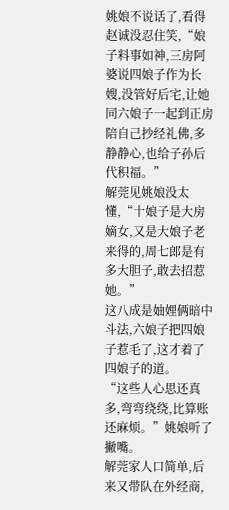姚娘不说话了,看得赵诚没忍住笑,“娘子料事如神,三房阿婆说四娘子作为长嫂,没管好后宅,让她同六娘子一起到正房陪自己抄经礼佛,多静静心,也给子孙后代积福。”
解莞见姚娘没太懂,“十娘子是大房嫡女,又是大娘子老来得的,周七郎是有多大胆子,敢去招惹她。”
这八成是妯娌俩暗中斗法,六娘子把四娘子惹毛了,这才着了四娘子的道。
“这些人心思还真多,弯弯绕绕,比算账还麻烦。”姚娘听了撇嘴。
解莞家人口简单,后来又带队在外经商,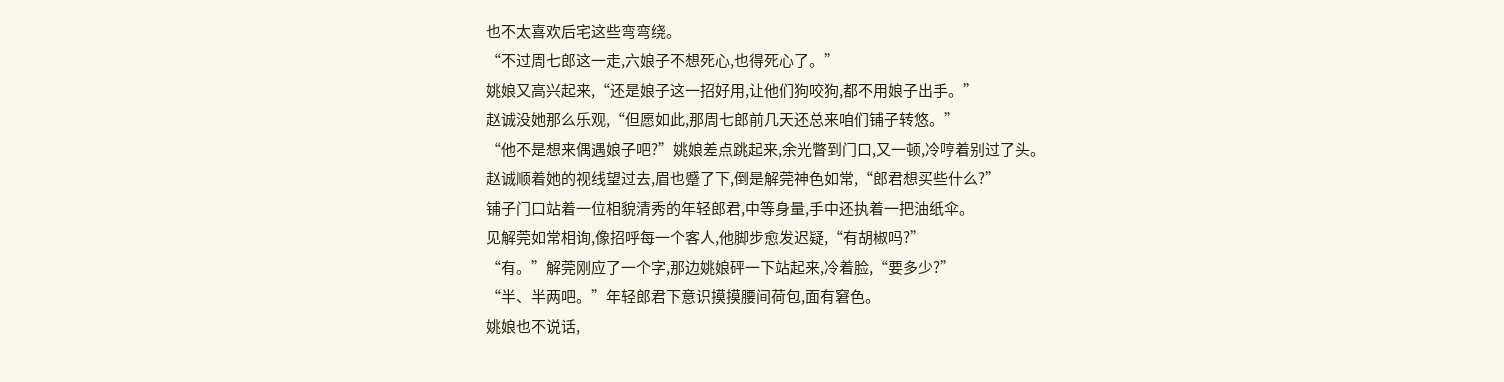也不太喜欢后宅这些弯弯绕。
“不过周七郎这一走,六娘子不想死心,也得死心了。”
姚娘又高兴起来,“还是娘子这一招好用,让他们狗咬狗,都不用娘子出手。”
赵诚没她那么乐观,“但愿如此,那周七郎前几天还总来咱们铺子转悠。”
“他不是想来偶遇娘子吧?”姚娘差点跳起来,余光瞥到门口,又一顿,冷哼着别过了头。
赵诚顺着她的视线望过去,眉也蹙了下,倒是解莞神色如常,“郎君想买些什么?”
铺子门口站着一位相貌清秀的年轻郎君,中等身量,手中还执着一把油纸伞。
见解莞如常相询,像招呼每一个客人,他脚步愈发迟疑,“有胡椒吗?”
“有。”解莞刚应了一个字,那边姚娘砰一下站起来,冷着脸,“要多少?”
“半、半两吧。”年轻郎君下意识摸摸腰间荷包,面有窘色。
姚娘也不说话,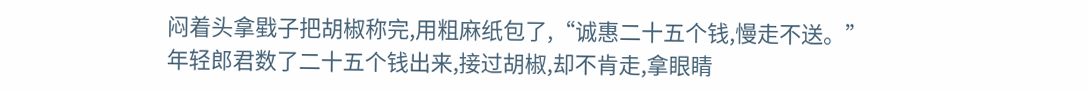闷着头拿戥子把胡椒称完,用粗麻纸包了,“诚惠二十五个钱,慢走不送。”
年轻郎君数了二十五个钱出来,接过胡椒,却不肯走,拿眼睛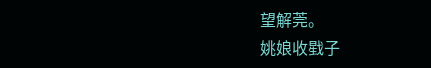望解莞。
姚娘收戥子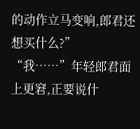的动作立马变响,郎君还想买什么?”
“我……”年轻郎君面上更窘,正要说什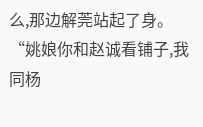么,那边解莞站起了身。
“姚娘你和赵诚看铺子,我同杨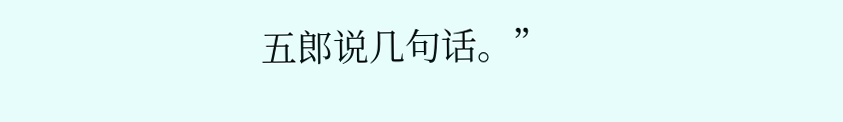五郎说几句话。”